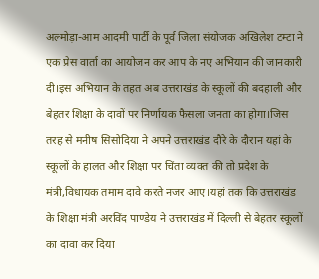अल्मोड़ा-आम आदमी पार्टी के पूर्व जिला संयोजक अखिलेश टम्टा ने एक प्रेस वार्ता का आयोजन कर आप के नए अभियान की जानकारी दी।इस अभियान के तहत अब उत्तराखंड के स्कूलों की बदहाली और बेहतर शिक्षा के दावों पर निर्णायक फैसला जनता का होगा।जिस तरह से मनीष सिसोदिया ने अपने उत्तराखंड दौरे के दौरान यहां के स्कूलों के हालत और शिक्षा पर चिंता व्यक्त की तो प्रदेश के मंत्री,विधायक तमाम दावे करते नजर आए।यहां तक कि उत्तराखंड के शिक्षा मंत्री अरविंद पाण्डेय ने उत्तराखंड में दिल्ली से बेहतर स्कूलों का दावा कर दिया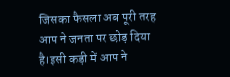जिसका फैसला अब पूरी तरह आप ने जनता पर छोड़ दिया है।इसी कड़ी में आप ने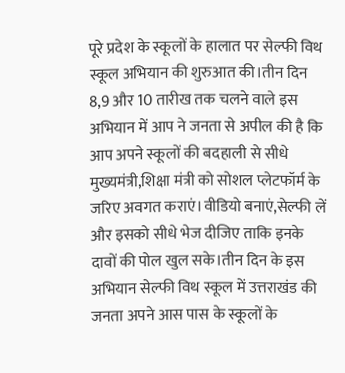पूरे प्रदेश के स्कूलों के हालात पर सेल्फी विथ स्कूल अभियान की शुरुआत की।तीन दिन 8,9 और 10 तारीख तक चलने वाले इस अभियान में आप ने जनता से अपील की है कि आप अपने स्कूलों की बदहाली से सीधे मुख्यमंत्री,शिक्षा मंत्री को सोशल प्लेटफॉर्म के जरिए अवगत कराएं।वीडियो बनाएं,सेल्फी लें और इसको सीधे भेज दीजिए ताकि इनके दावों की पोल खुल सके।तीन दिन के इस अभियान सेल्फी विथ स्कूल में उत्तराखंड की जनता अपने आस पास के स्कूलों के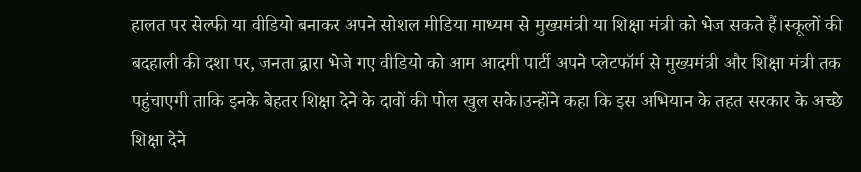हालत पर सेल्फी या वीडियो बनाकर अपने सोशल मीडिया माध्यम से मुख्यमंत्री या शिक्षा मंत्री को भेज सकते हैं।स्कूलों की बदहाली की दशा पर, जनता द्वारा भेजे गए वीडियो को आम आदमी पार्टी अपने प्लेटफॉर्म से मुख्यमंत्री और शिक्षा मंत्री तक पहुंचाएगी ताकि इनके बेहतर शिक्षा देने के दावों की पोल खुल सके।उन्होंने कहा कि इस अभियान के तहत सरकार के अच्छे शिक्षा देने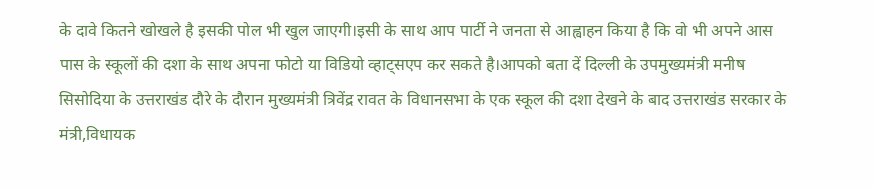के दावे कितने खोखले है इसकी पोल भी खुल जाएगी।इसी के साथ आप पार्टी ने जनता से आह्वाहन किया है कि वो भी अपने आस पास के स्कूलों की दशा के साथ अपना फोटो या विडियो व्हाट्सएप कर सकते है।आपको बता दें दिल्ली के उपमुख्यमंत्री मनीष सिसोदिया के उत्तराखंड दौरे के दौरान मुख्यमंत्री त्रिवेंद्र रावत के विधानसभा के एक स्कूल की दशा देखने के बाद उत्तराखंड सरकार के मंत्री,विधायक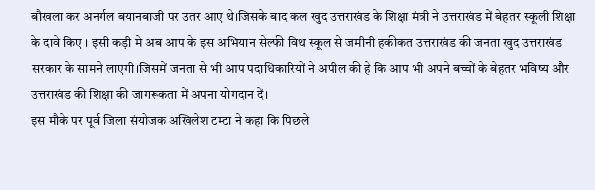बौखला कर अनर्गल बयानबाजी पर उतर आए थे।जिसके बाद कल खुद उत्तराखंड के शिक्षा मंत्री ने उत्तराखंड में बेहतर स्कूली शिक्षा के दावे किए । इसी कड़ी मे अब आप के इस अभियान सेल्फी विथ स्कूल से जमीनी हकीकत उत्तराखंड की जनता खुद उत्तराखंड सरकार के सामने लाएगी।जिसमें जनता से भी आप पदाधिकारियों ने अपील की हे कि आप भी अपने बच्चों के बेहतर भविष्य और उत्तराखंड की शिक्षा की जागरूकता में अपना योगदान दें।
इस मौके पर पूर्व जिला संयोजक अखिलेश टम्टा ने कहा कि पिछले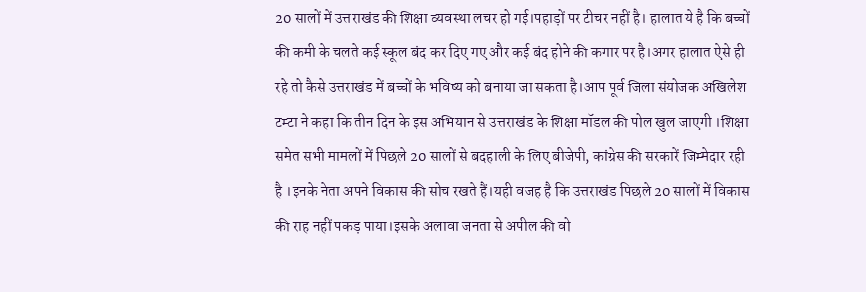20 सालों में उत्तराखंड की शिक्षा व्यवस्था लचर हो गई।पहाड़ों पर टीचर नहीं है। हालात ये है कि बच्चों की कमी के चलते कई स्कूल बंद कर दिए गए और कई बंद होने की कगार पर है।अगर हालात ऐसे ही रहे तो कैसे उत्तराखंड में बच्चों के भविष्य को बनाया जा सकता है।आप पूर्व जिला संयोजक अखिलेश टम्टा ने कहा कि तीन दिन के इस अभियान से उत्तराखंड के शिक्षा मॉडल की पोल खुल जाएगी ।शिक्षा समेत सभी मामलों में पिछले 20 सालों से बदहाली के लिए बीजेपी, कांग्रेस की सरकारें जिम्मेदार रही है ।इनके नेता अपने विकास की सोच रखते हैं।यही वजह है कि उत्तराखंड पिछले 20 सालों में विकास की राह नहीं पकड़ पाया।इसके अलावा जनता से अपील की वो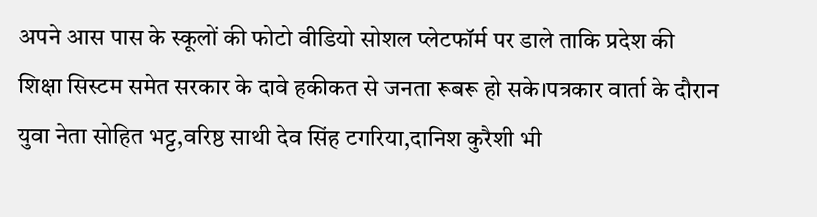अपने आस पास के स्कूलों की फोटो वीडियो सोशल प्लेटफॉर्म पर डाले ताकि प्रदेश की शिक्षा सिस्टम समेत सरकार के दावे हकीकत से जनता रूबरू हो सके।पत्रकार वार्ता के दौरान युवा नेता सोहित भट्ट,वरिष्ठ साथी देव सिंह टगरिया,दानिश कुरैशी भी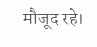मौजूद रहे।